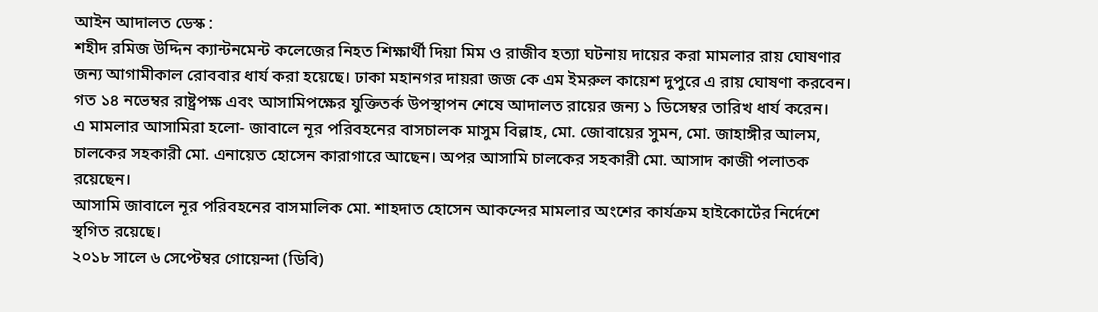আইন আদালত ডেস্ক :
শহীদ রমিজ উদ্দিন ক্যান্টনমেন্ট কলেজের নিহত শিক্ষার্থী দিয়া মিম ও রাজীব হত্যা ঘটনায় দায়ের করা মামলার রায় ঘোষণার জন্য আগামীকাল রোববার ধার্য করা হয়েছে। ঢাকা মহানগর দায়রা জজ কে এম ইমরুল কায়েশ দুপুরে এ রায় ঘোষণা করবেন।
গত ১৪ নভেম্বর রাষ্ট্রপক্ষ এবং আসামিপক্ষের যুক্তিতর্ক উপস্থাপন শেষে আদালত রায়ের জন্য ১ ডিসেম্বর তারিখ ধার্য করেন।
এ মামলার আসামিরা হলো- জাবালে নূর পরিবহনের বাসচালক মাসুম বিল্লাহ, মো. জোবায়ের সুমন, মো. জাহাঙ্গীর আলম, চালকের সহকারী মো. এনায়েত হোসেন কারাগারে আছেন। অপর আসামি চালকের সহকারী মো. আসাদ কাজী পলাতক রয়েছেন।
আসামি জাবালে নূর পরিবহনের বাসমালিক মো. শাহদাত হোসেন আকন্দের মামলার অংশের কার্যক্রম হাইকোর্টের নির্দেশে স্থগিত রয়েছে।
২০১৮ সালে ৬ সেপ্টেম্বর গোয়েন্দা (ডিবি)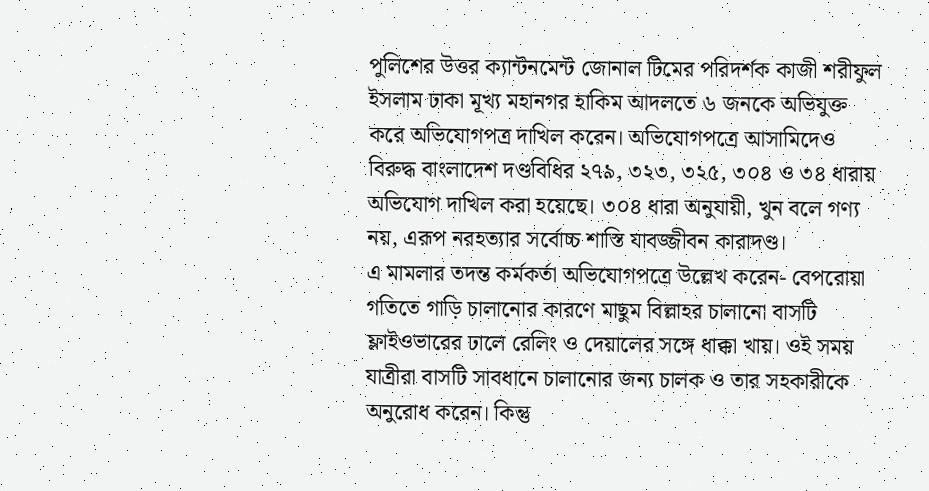পুলিশের উত্তর ক্যান্টনমেন্ট জোনাল টিমের পরিদর্শক কাজী শরীফুল ইসলাম ঢাকা মূখ্য মহানগর হাকিম আদলতে ৬ জনকে অভিযুক্ত করে অভিযোগপত্র দাখিল করেন। অভিযোগপত্রে আসামিদেও বিরুদ্ধ বাংলাদেশ দণ্ডবিধির ২৭৯, ৩২৩, ৩২৫, ৩০৪ ও ৩৪ ধারায় অভিযোগ দাখিল করা হয়েছে। ৩০৪ ধারা অনুযায়ী, খুন বলে গণ্য নয়, এরূপ নরহত্যার সর্বোচ্চ শাস্তি যাবজ্জীবন কারাদণ্ড।
এ মামলার তদন্ত কর্মকর্তা অভিযোগপত্রে উল্লেখ করেন- বেপরোয়া গতিতে গাড়ি চালানোর কারণে মাছুম বিল্লাহর চালানো বাসটি ফ্লাইওভারের ঢালে রেলিং ও দেয়ালের সঙ্গে ধাক্কা খায়। ওই সময় যাত্রীরা বাসটি সাবধানে চালানোর জন্য চালক ও তার সহকারীকে অনুরোধ করেন। কিন্তু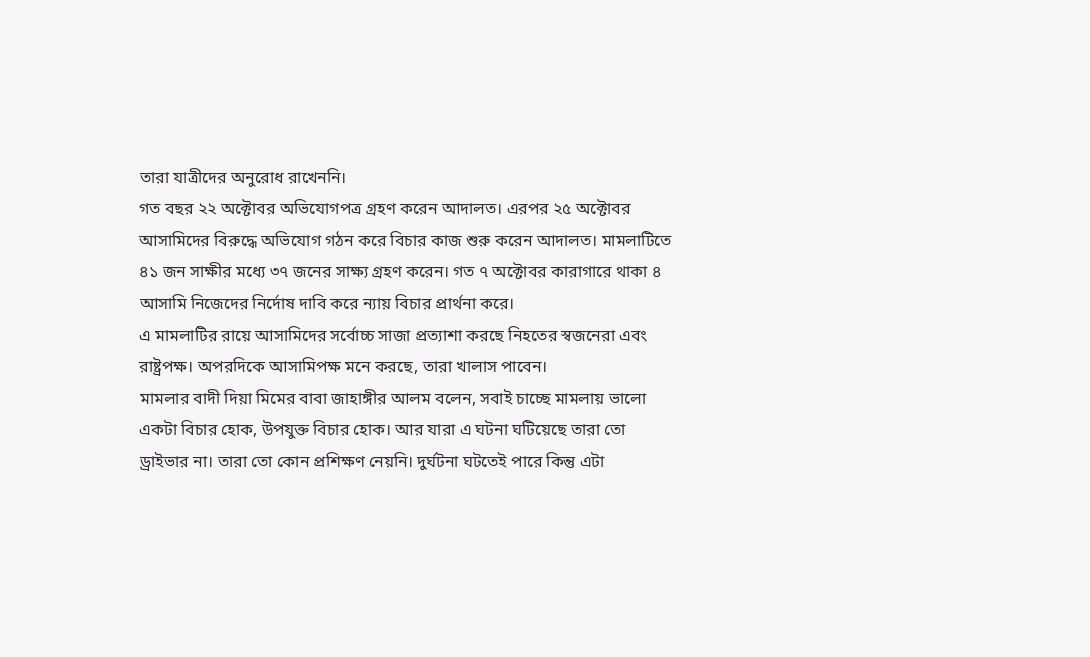তারা যাত্রীদের অনুরোধ রাখেননি।
গত বছর ২২ অক্টোবর অভিযোগপত্র গ্রহণ করেন আদালত। এরপর ২৫ অক্টোবর আসামিদের বিরুদ্ধে অভিযোগ গঠন করে বিচার কাজ শুরু করেন আদালত। মামলাটিতে ৪১ জন সাক্ষীর মধ্যে ৩৭ জনের সাক্ষ্য গ্রহণ করেন। গত ৭ অক্টোবর কারাগারে থাকা ৪ আসামি নিজেদের নির্দোষ দাবি করে ন্যায় বিচার প্রার্থনা করে।
এ মামলাটির রায়ে আসামিদের সর্বোচ্চ সাজা প্রত্যাশা করছে নিহতের স্বজনেরা এবং রাষ্ট্রপক্ষ। অপরদিকে আসামিপক্ষ মনে করছে, তারা খালাস পাবেন।
মামলার বাদী দিয়া মিমের বাবা জাহাঙ্গীর আলম বলেন, সবাই চাচ্ছে মামলায় ভালো একটা বিচার হোক, উপযুক্ত বিচার হোক। আর যারা এ ঘটনা ঘটিয়েছে তারা তো ড্রাইভার না। তারা তো কোন প্রশিক্ষণ নেয়নি। দুর্ঘটনা ঘটতেই পারে কিন্তু এটা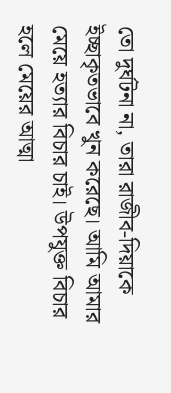তো দুর্ঘটনা না, তারা রাজীব-দিয়াকে ইচ্ছাকৃতভাবে খুন করেছে। আমি আমার মেয়ে হত্যার বিচার চাই। উপযুক্ত বিচার হলে মেয়ের আত্মা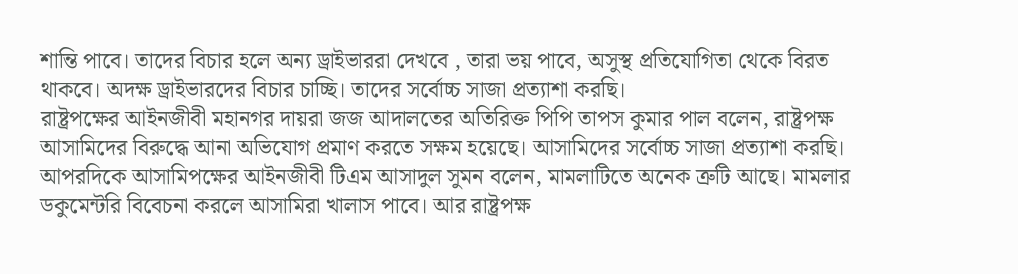শান্তি পাবে। তাদের বিচার হলে অন্য ড্রাইভাররা দেখবে , তারা ভয় পাবে, অসুস্থ প্রতিযোগিতা থেকে বিরত থাকবে। অদক্ষ ড্রাইভারদের বিচার চাচ্ছি। তাদের সর্বোচ্চ সাজা প্রত্যাশা করছি।
রাষ্ট্রপক্ষের আইনজীবী মহানগর দায়রা জজ আদালতের অতিরিক্ত পিপি তাপস কুমার পাল বলেন, রাষ্ট্রপক্ষ আসামিদের বিরুদ্ধে আনা অভিযোগ প্রমাণ করতে সক্ষম হয়েছে। আসামিদের সর্বোচ্চ সাজা প্রত্যাশা করছি।
আপরদিকে আসামিপক্ষের আইনজীবী টিএম আসাদুল সুমন বলেন, মামলাটিতে অনেক ত্রুটি আছে। মামলার ডকুমেন্টরি বিবেচনা করলে আসামিরা খালাস পাবে। আর রাষ্ট্রপক্ষ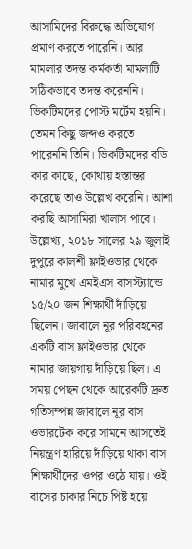আসামিদের বিরুদ্ধে অভিযোগ প্রমাণ করতে পারেনি। আর মামলার তদন্ত কর্মকর্তা মামলাটি সঠিকভাবে তদন্ত করেননি। ভিকটিমদের পোস্ট মর্টেম হয়নি। তেমন কিছু জব্দও করতে পারেননি তিনি। ভিকটিমদের বডি কার কাছে, কোথায় হস্তান্তর করেছে তাও উল্লেখ করেনি। আশা করছি আসামিরা খালাস পাবে।
উল্লেখ্য, ২০১৮ সালের ২৯ জুলাই দুপুরে কালশী ফ্লাইওভার থেকে নামার মুখে এমইএস বাসস্ট্যান্ডে ১৫/২০ জন শিক্ষার্থী দাঁড়িয়ে ছিলেন। জাবালে নূর পরিবহনের একটি বাস ফ্লাইওভার থেকে নামার জায়গায় দাঁড়িয়ে ছিল। এ সময় পেছন থেকে আরেকটি দ্রুত গতিসম্পন্ন জাবালে নূর বাস ওভারটেক করে সামনে আসতেই নিয়ন্ত্রণ হারিয়ে দাঁড়িয়ে থাকা বাস শিক্ষার্থীদের ওপর ওঠে যায়। ওই বাসের চাকার নিচে পিষ্ট হয়ে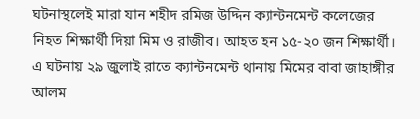ঘটনাস্থলেই মারা যান শহীদ রমিজ উদ্দিন ক্যান্টনমেন্ট কলেজের নিহত শিক্ষার্থী দিয়া মিম ও রাজীব। আহত হন ১৫-২০ জন শিক্ষার্থী।
এ ঘটনায় ২৯ জুলাই রাতে ক্যান্টনমেন্ট থানায় মিমের বাবা জাহাঙ্গীর আলম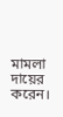মামলা দায়ের করেন।